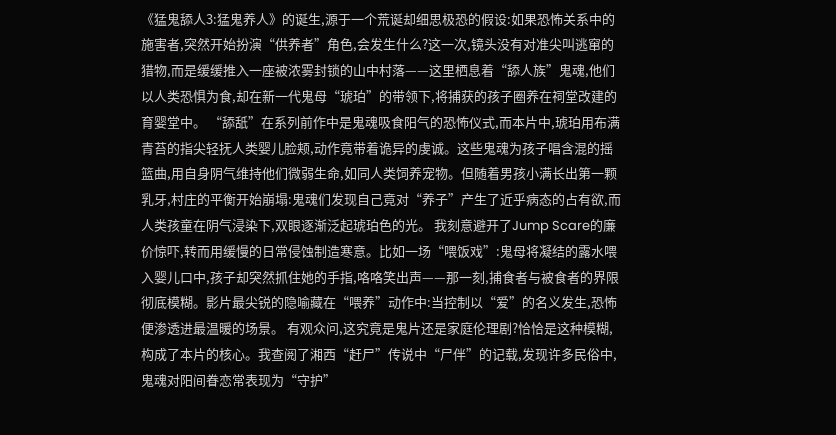《猛鬼舔人3:猛鬼养人》的诞生,源于一个荒诞却细思极恐的假设:如果恐怖关系中的施害者,突然开始扮演“供养者”角色,会发生什么?这一次,镜头没有对准尖叫逃窜的猎物,而是缓缓推入一座被浓雾封锁的山中村落——这里栖息着“舔人族”鬼魂,他们以人类恐惧为食,却在新一代鬼母“琥珀”的带领下,将捕获的孩子圈养在祠堂改建的育婴堂中。 “舔舐”在系列前作中是鬼魂吸食阳气的恐怖仪式,而本片中,琥珀用布满青苔的指尖轻抚人类婴儿脸颊,动作竟带着诡异的虔诚。这些鬼魂为孩子唱含混的摇篮曲,用自身阴气维持他们微弱生命,如同人类饲养宠物。但随着男孩小满长出第一颗乳牙,村庄的平衡开始崩塌:鬼魂们发现自己竟对“养子”产生了近乎病态的占有欲,而人类孩童在阴气浸染下,双眼逐渐泛起琥珀色的光。 我刻意避开了Jump Scare的廉价惊吓,转而用缓慢的日常侵蚀制造寒意。比如一场“喂饭戏”:鬼母将凝结的露水喂入婴儿口中,孩子却突然抓住她的手指,咯咯笑出声——那一刻,捕食者与被食者的界限彻底模糊。影片最尖锐的隐喻藏在“喂养”动作中:当控制以“爱”的名义发生,恐怖便渗透进最温暖的场景。 有观众问,这究竟是鬼片还是家庭伦理剧?恰恰是这种模糊,构成了本片的核心。我查阅了湘西“赶尸”传说中“尸伴”的记载,发现许多民俗中,鬼魂对阳间眷恋常表现为“守护”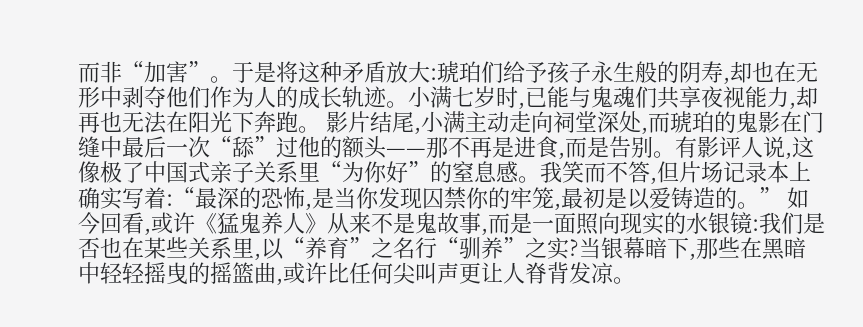而非“加害”。于是将这种矛盾放大:琥珀们给予孩子永生般的阴寿,却也在无形中剥夺他们作为人的成长轨迹。小满七岁时,已能与鬼魂们共享夜视能力,却再也无法在阳光下奔跑。 影片结尾,小满主动走向祠堂深处,而琥珀的鬼影在门缝中最后一次“舔”过他的额头——那不再是进食,而是告别。有影评人说,这像极了中国式亲子关系里“为你好”的窒息感。我笑而不答,但片场记录本上确实写着:“最深的恐怖,是当你发现囚禁你的牢笼,最初是以爱铸造的。” 如今回看,或许《猛鬼养人》从来不是鬼故事,而是一面照向现实的水银镜:我们是否也在某些关系里,以“养育”之名行“驯养”之实?当银幕暗下,那些在黑暗中轻轻摇曳的摇篮曲,或许比任何尖叫声更让人脊背发凉。